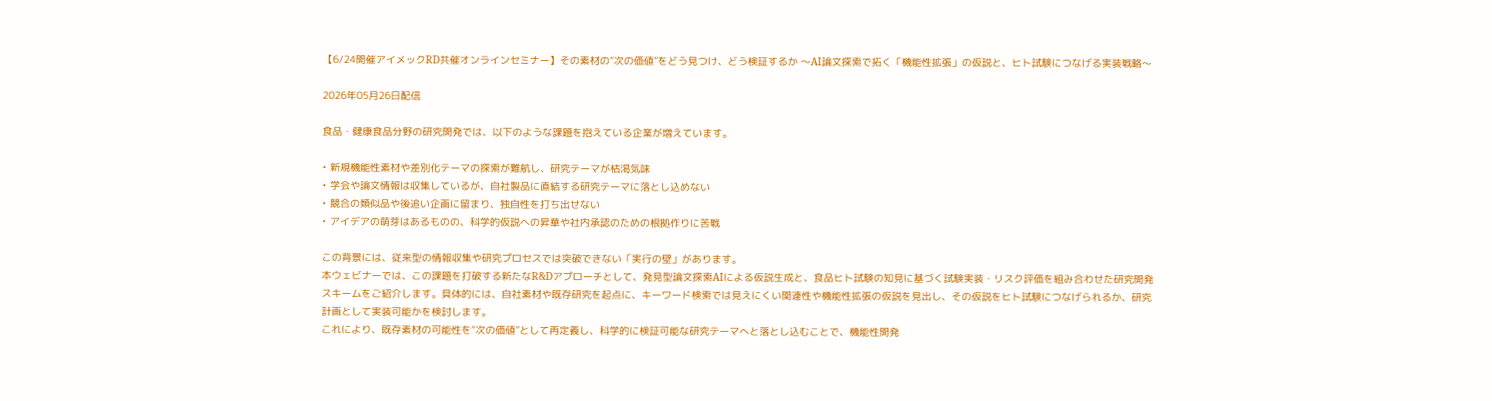【6/24開催アイメックRD共催オンラインセミナー】その素材の“次の価値”をどう見つけ、どう検証するか 〜AI論文探索で拓く「機能性拡張」の仮説と、ヒト試験につなげる実装戦略〜

2026年05月26日配信

食品・健康食品分野の研究開発では、以下のような課題を抱えている企業が増えています。

• 新規機能性素材や差別化テーマの探索が難航し、研究テーマが枯渇気味
• 学会や論文情報は収集しているが、自社製品に直結する研究テーマに落とし込めない
• 競合の類似品や後追い企画に留まり、独自性を打ち出せない
• アイデアの萌芽はあるものの、科学的仮説への昇華や社内承認のための根拠作りに苦戦

この背景には、従来型の情報収集や研究プロセスでは突破できない「実行の壁」があります。
本ウェビナーでは、この課題を打破する新たなR&Dアプローチとして、発見型論文探索AIによる仮説生成と、食品ヒト試験の知見に基づく試験実装・リスク評価を組み合わせた研究開発スキームをご紹介します。具体的には、自社素材や既存研究を起点に、キーワード検索では見えにくい関連性や機能性拡張の仮説を見出し、その仮説をヒト試験につなげられるか、研究計画として実装可能かを検討します。
これにより、既存素材の可能性を“次の価値”として再定義し、科学的に検証可能な研究テーマへと落とし込むことで、機能性開発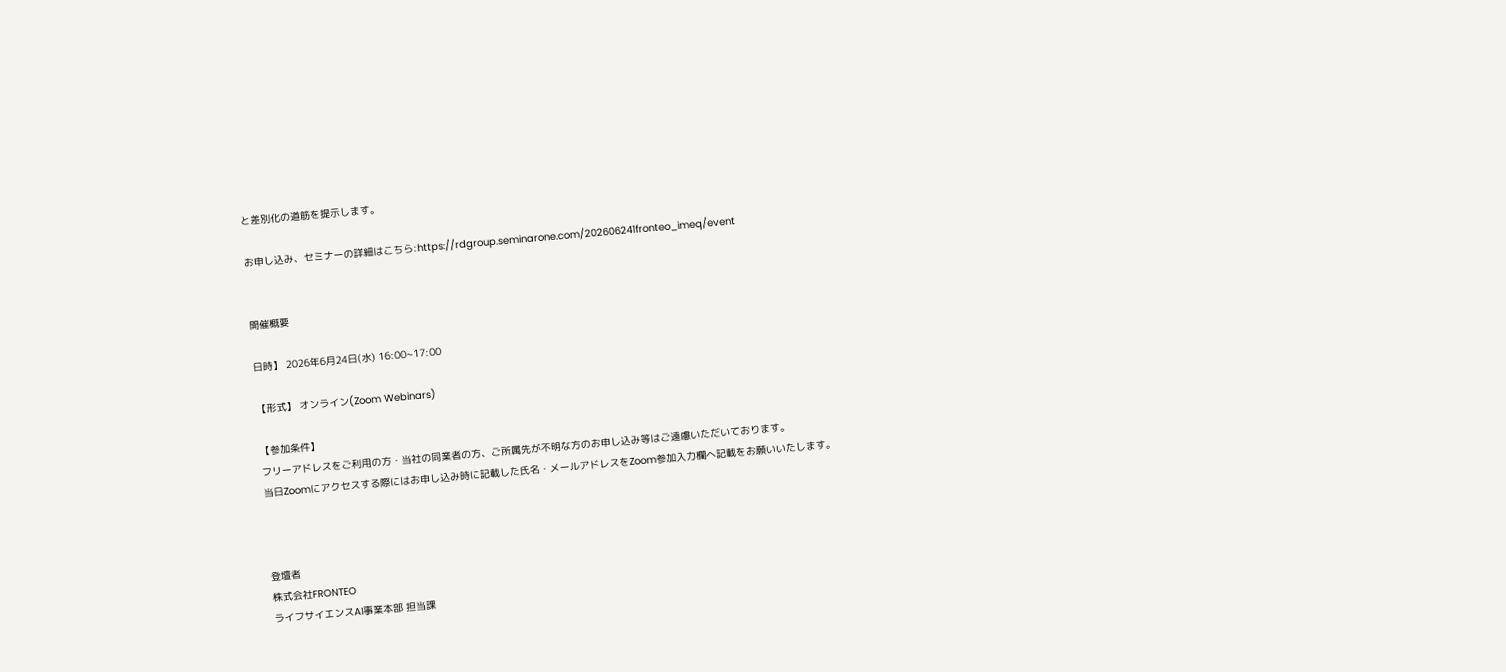と差別化の道筋を提示します。

お申し込み、セミナーの詳細はこちら:https://rdgroup.seminarone.com/202606241fronteo_imeq/event


開催概要

日時】 2026年6月24日(水) 16:00~17:00

【形式】 オンライン(Zoom Webinars)

【参加条件】
フリーアドレスをご利用の方・当社の同業者の方、ご所属先が不明な方のお申し込み等はご遠慮いただいております。
当日Zoomにアクセスする際にはお申し込み時に記載した氏名・メールアドレスをZoom参加入力欄へ記載をお願いいたします。



登壇者
株式会社FRONTEO
ライフサイエンスAI事業本部 担当課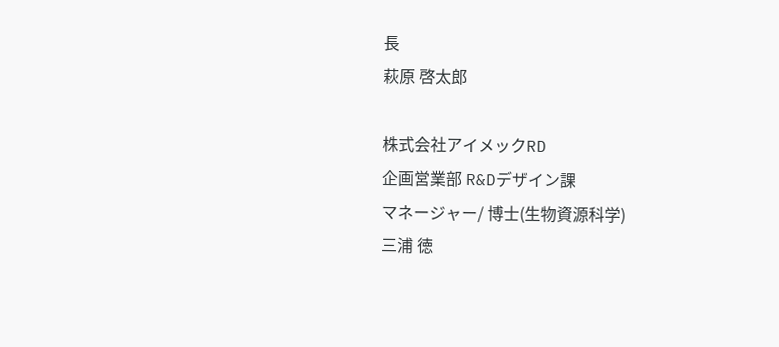長
萩原 啓太郎

株式会社アイメックRD
企画営業部 R&Dデザイン課
マネージャー/ 博士(生物資源科学)
三浦 徳